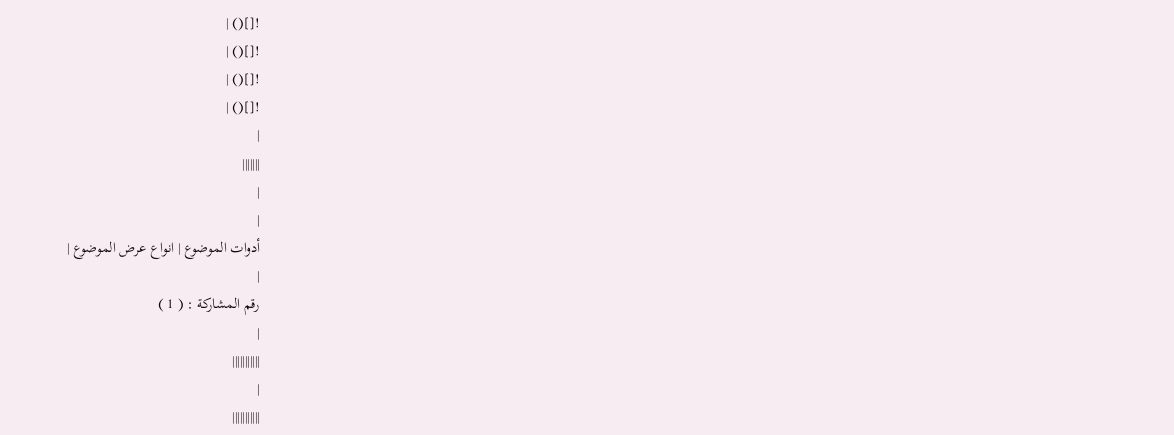![]() |
![]() |
![]() |
![]() |
|
|||||||
|
|
أدوات الموضوع | انواع عرض الموضوع |
|
رقم المشاركة : ( 1 )
|
|||||||||||
|
|||||||||||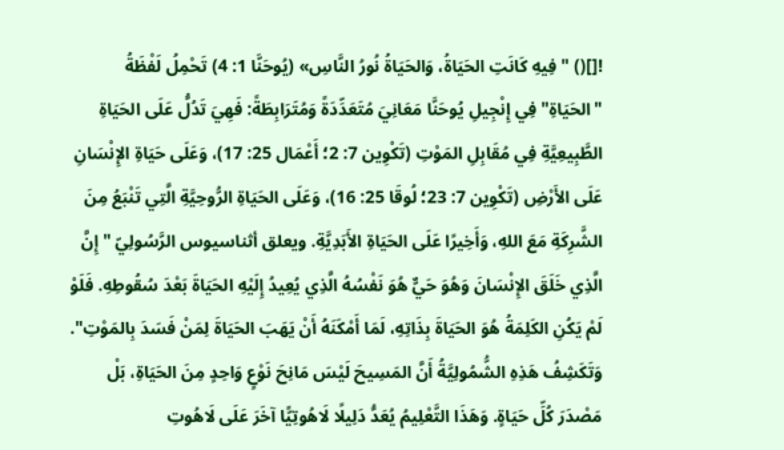![]() " فِيهِ كَانَتِ الحَيَاةُ، وَالحَيَاةُ نُورُ النَّاسِ» (يُوحَنَّا 1: 4) تَحْمِلُ لَفْظَةُ "الحَيَاةِ" فِي إِنْجِيلِ يُوحَنَّا مَعَانِيَ مُتَعَدِّدَةً وَمُتَرَابِطَةً: فَهِيَ تَدُلُّ عَلَى الحَيَاةِ الطَّبِيعِيَّةِ فِي مُقَابِلِ المَوْتِ (تَكْوِين 7: 2؛ أَعْمَال 25: 17)، وَعَلَى حَيَاةِ الإِنْسَانِ عَلَى الأَرْضِ (تَكْوِين 7: 23؛ لُوقَا 25: 16)، وَعَلَى الحَيَاةِ الرُّوحِيَّةِ الَّتِي تَنْبَعُ مِنَ الشَّرِكَةِ مَعَ اللهِ، وَأَخِيرًا عَلَى الحَيَاةِ الأَبَدِيَّةِ. ويعلق أثناسيوس الرَّسُولِيّ " إِنَّ الَّذِي خَلَقَ الإِنْسَانَ وَهُوَ حَيٌّ هُوَ نَفْسُهُ الَّذِي يُعِيدُ إِلَيْهِ الحَيَاةَ بَعْدَ سُقُوطِهِ. فَلَوْ لَمْ يَكُنِ الكَلِمَةُ هُوَ الحَيَاةَ بِذَاتِهِ، لَمَا أَمْكَنَهُ أَنْ يَهَبَ الحَيَاةَ لِمَنْ فَسَدَ بِالمَوْتِ". وَتَكَشِفُ هَذِهِ الشُّمُولِيَّةُ أَنَّ المَسِيحَ لَيْسَ مَانِحَ نَوْعٍ وَاحِدٍ مِنَ الحَيَاةِ، بَلْ مَصْدَرَ كُلِّ حَيَاةٍ. وَهَذَا التَّعْلِيمُ يُعَدُّ دَلِيلًا لَاهُوتِيًّا آخَرَ عَلَى لَاهُوتِ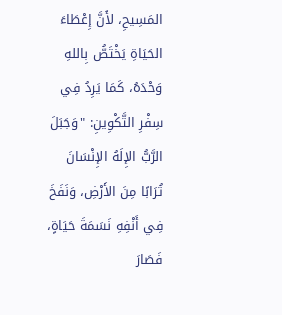المَسِيحِ، لأَنَّ إِعْطَاءَ الحَيَاةِ يَخْتَصُّ بِاللهِ وَحْدَهُ، كَمَا يَرِدُ فِي سِفْرِ التَّكْوِينِ: "وَجَبَلَ الرَّبُّ الإِلَهُ الإِنْسَانَ تُرَابًا مِنَ الأَرْضِ، وَنَفَخَ فِي أَنْفِهِ نَسَمَةَ حَيَاةٍ، فَصَارَ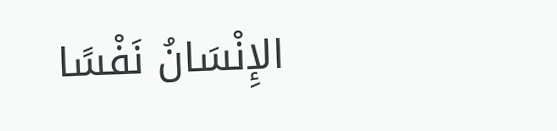الإِنْسَانُ نَفْسًا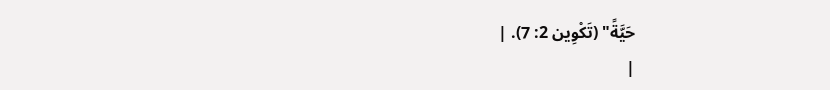حَيَّةً" (تَكْوِين 2: 7). |
|